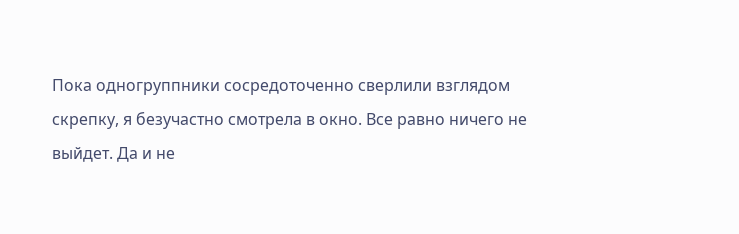Пока одногруппники сосредоточенно сверлили взглядом скрепку, я безучастно смотрела в окно. Все равно ничего не выйдет. Да и не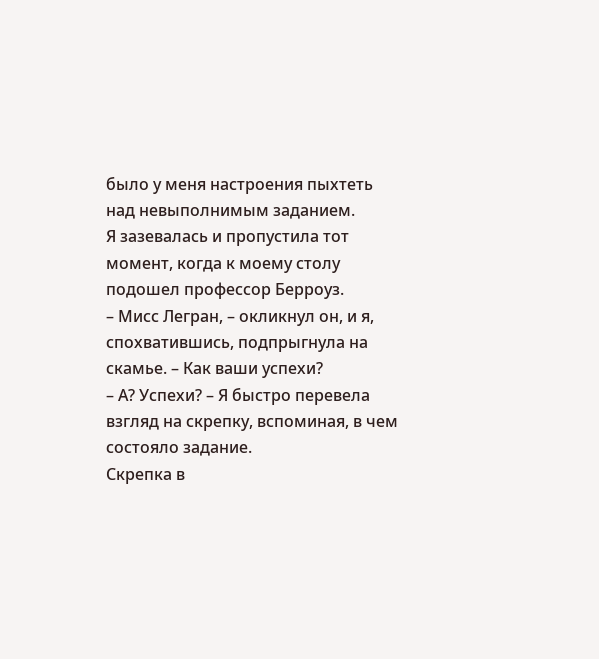было у меня настроения пыхтеть над невыполнимым заданием.
Я зазевалась и пропустила тот момент, когда к моему столу подошел профессор Берроуз.
– Мисс Легран, – окликнул он, и я, спохватившись, подпрыгнула на скамье. – Как ваши успехи?
– А? Успехи? – Я быстро перевела взгляд на скрепку, вспоминая, в чем состояло задание.
Скрепка в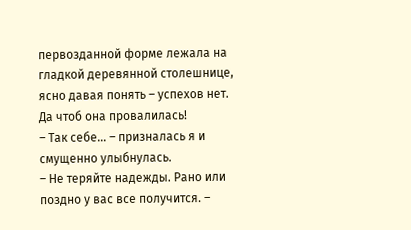первозданной форме лежала на гладкой деревянной столешнице, ясно давая понять – успехов нет.
Да чтоб она провалилась!
– Так себе… – призналась я и смущенно улыбнулась.
– Не теряйте надежды. Рано или поздно у вас все получится. –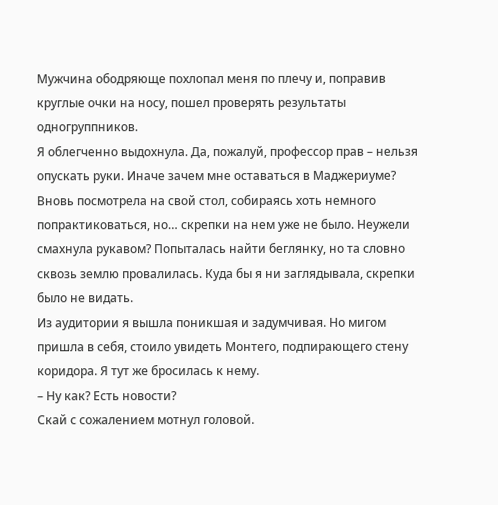Мужчина ободряюще похлопал меня по плечу и, поправив круглые очки на носу, пошел проверять результаты одногруппников.
Я облегченно выдохнула. Да, пожалуй, профессор прав – нельзя опускать руки. Иначе зачем мне оставаться в Маджериуме?
Вновь посмотрела на свой стол, собираясь хоть немного попрактиковаться, но… скрепки на нем уже не было. Неужели смахнула рукавом? Попыталась найти беглянку, но та словно сквозь землю провалилась. Куда бы я ни заглядывала, скрепки было не видать.
Из аудитории я вышла поникшая и задумчивая. Но мигом пришла в себя, стоило увидеть Монтего, подпирающего стену коридора. Я тут же бросилась к нему.
– Ну как? Есть новости?
Скай с сожалением мотнул головой.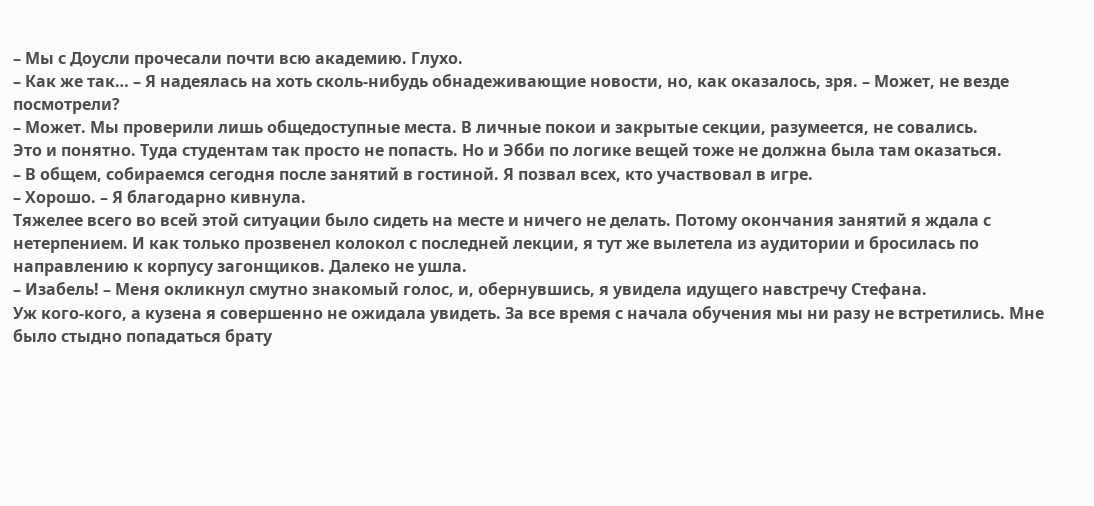– Мы с Доусли прочесали почти всю академию. Глухо.
– Как же так… – Я надеялась на хоть сколь-нибудь обнадеживающие новости, но, как оказалось, зря. – Может, не везде посмотрели?
– Может. Мы проверили лишь общедоступные места. В личные покои и закрытые секции, разумеется, не совались.
Это и понятно. Туда студентам так просто не попасть. Но и Эбби по логике вещей тоже не должна была там оказаться.
– В общем, собираемся сегодня после занятий в гостиной. Я позвал всех, кто участвовал в игре.
– Хорошо. – Я благодарно кивнула.
Тяжелее всего во всей этой ситуации было сидеть на месте и ничего не делать. Потому окончания занятий я ждала с нетерпением. И как только прозвенел колокол с последней лекции, я тут же вылетела из аудитории и бросилась по направлению к корпусу загонщиков. Далеко не ушла.
– Изабель! – Меня окликнул смутно знакомый голос, и, обернувшись, я увидела идущего навстречу Стефана.
Уж кого-кого, а кузена я совершенно не ожидала увидеть. За все время с начала обучения мы ни разу не встретились. Мне было стыдно попадаться брату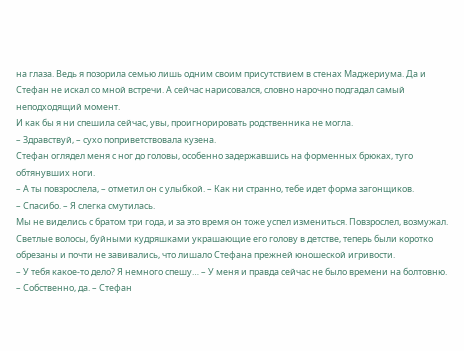на глаза. Ведь я позорила семью лишь одним своим присутствием в стенах Маджериума. Да и Стефан не искал со мной встречи. А сейчас нарисовался, словно нарочно подгадал самый неподходящий момент.
И как бы я ни спешила сейчас, увы, проигнорировать родственника не могла.
– Здравствуй, – сухо поприветствовала кузена.
Стефан оглядел меня с ног до головы, особенно задержавшись на форменных брюках, туго обтянувших ноги.
– А ты повзрослела, – отметил он с улыбкой. – Как ни странно, тебе идет форма загонщиков.
– Спасибо. – Я слегка смутилась.
Мы не виделись с братом три года, и за это время он тоже успел измениться. Повзрослел, возмужал. Светлые волосы, буйными кудряшками украшающие его голову в детстве, теперь были коротко обрезаны и почти не завивались, что лишало Стефана прежней юношеской игривости.
– У тебя какое-то дело? Я немного спешу… – У меня и правда сейчас не было времени на болтовню.
– Собственно, да. – Стефан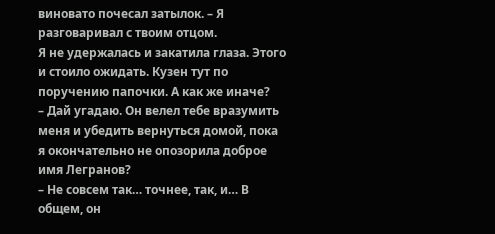виновато почесал затылок. – Я разговаривал с твоим отцом.
Я не удержалась и закатила глаза. Этого и стоило ожидать. Кузен тут по поручению папочки. А как же иначе?
– Дай угадаю. Он велел тебе вразумить меня и убедить вернуться домой, пока я окончательно не опозорила доброе имя Легранов?
– Не совсем так… точнее, так, и… В общем, он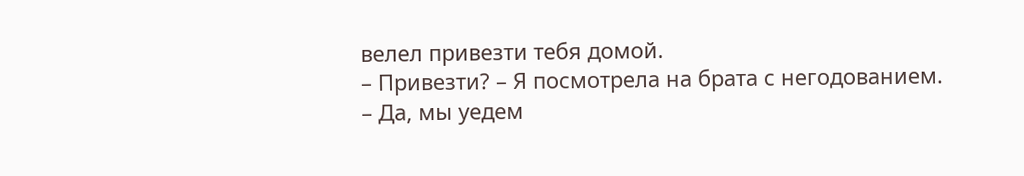велел привезти тебя домой.
– Привезти? – Я посмотрела на брата с негодованием.
– Да, мы уедем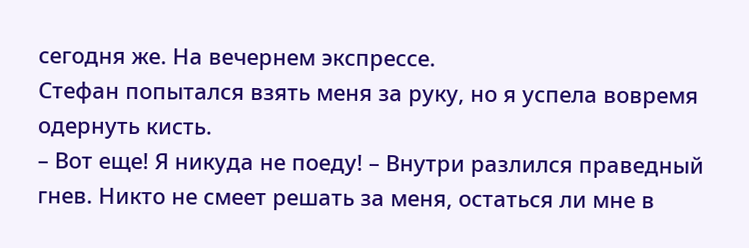сегодня же. На вечернем экспрессе.
Стефан попытался взять меня за руку, но я успела вовремя одернуть кисть.
– Вот еще! Я никуда не поеду! – Внутри разлился праведный гнев. Никто не смеет решать за меня, остаться ли мне в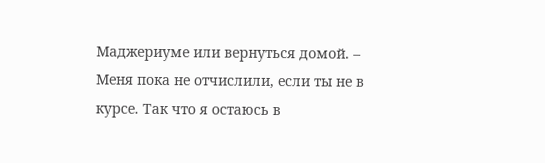Маджериуме или вернуться домой. – Меня пока не отчислили, если ты не в курсе. Так что я остаюсь в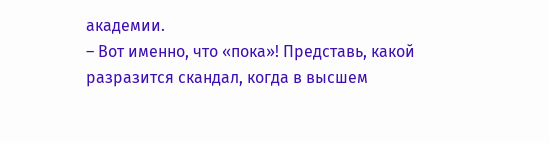академии.
– Вот именно, что «пока»! Представь, какой разразится скандал, когда в высшем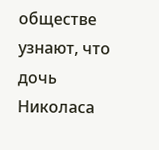обществе узнают, что дочь Николаса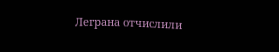Леграна отчислили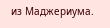из Маджериума.